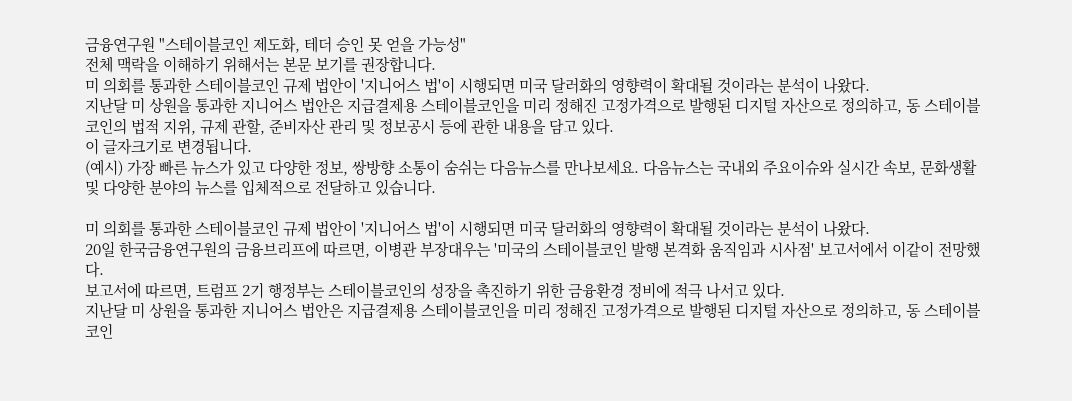금융연구원 "스테이블코인 제도화, 테더 승인 못 얻을 가능성"
전체 맥락을 이해하기 위해서는 본문 보기를 권장합니다.
미 의회를 통과한 스테이블코인 규제 법안이 '지니어스 법'이 시행되면 미국 달러화의 영향력이 확대될 것이라는 분석이 나왔다.
지난달 미 상원을 통과한 지니어스 법안은 지급결제용 스테이블코인을 미리 정해진 고정가격으로 발행된 디지털 자산으로 정의하고, 동 스테이블코인의 법적 지위, 규제 관할, 준비자산 관리 및 정보공시 등에 관한 내용을 담고 있다.
이 글자크기로 변경됩니다.
(예시) 가장 빠른 뉴스가 있고 다양한 정보, 쌍방향 소통이 숨쉬는 다음뉴스를 만나보세요. 다음뉴스는 국내외 주요이슈와 실시간 속보, 문화생활 및 다양한 분야의 뉴스를 입체적으로 전달하고 있습니다.

미 의회를 통과한 스테이블코인 규제 법안이 '지니어스 법'이 시행되면 미국 달러화의 영향력이 확대될 것이라는 분석이 나왔다.
20일 한국금융연구원의 금융브리프에 따르면, 이병관 부장대우는 '미국의 스테이블코인 발행 본격화 움직임과 시사점' 보고서에서 이같이 전망했다.
보고서에 따르면, 트럼프 2기 행정부는 스테이블코인의 성장을 촉진하기 위한 금융환경 정비에 적극 나서고 있다.
지난달 미 상원을 통과한 지니어스 법안은 지급결제용 스테이블코인을 미리 정해진 고정가격으로 발행된 디지털 자산으로 정의하고, 동 스테이블코인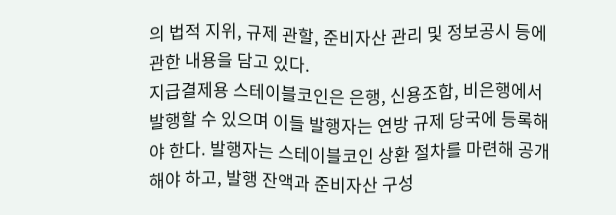의 법적 지위, 규제 관할, 준비자산 관리 및 정보공시 등에 관한 내용을 담고 있다.
지급결제용 스테이블코인은 은행, 신용조합, 비은행에서 발행할 수 있으며 이들 발행자는 연방 규제 당국에 등록해야 한다. 발행자는 스테이블코인 상환 절차를 마련해 공개해야 하고, 발행 잔액과 준비자산 구성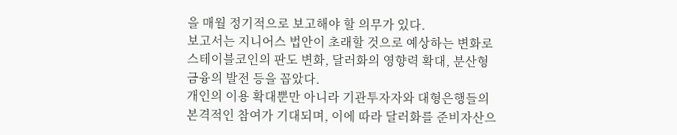을 매월 정기적으로 보고해야 할 의무가 있다.
보고서는 지니어스 법안이 초래할 것으로 예상하는 변화로 스테이블코인의 판도 변화, 달러화의 영향력 확대, 분산형 금융의 발전 등을 꼽았다.
개인의 이용 확대뿐만 아니라 기관투자자와 대형은행들의 본격적인 참여가 기대되며, 이에 따라 달러화를 준비자산으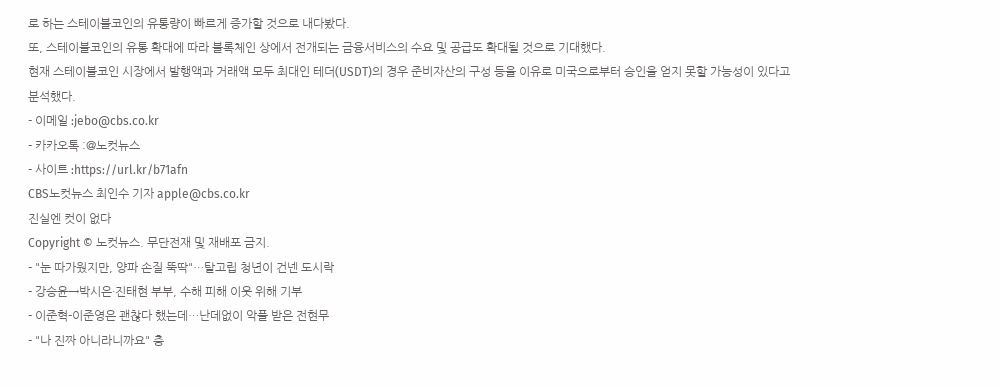로 하는 스테이블코인의 유통량이 빠르게 증가할 것으로 내다봤다.
또, 스테이블코인의 유통 확대에 따라 블록체인 상에서 전개되는 금융서비스의 수요 및 공급도 확대될 것으로 기대했다.
현재 스테이블코인 시장에서 발행액과 거래액 모두 최대인 테더(USDT)의 경우 준비자산의 구성 등을 이유로 미국으로부터 승인을 얻지 못할 가능성이 있다고 분석했다.
- 이메일 :jebo@cbs.co.kr
- 카카오톡 :@노컷뉴스
- 사이트 :https://url.kr/b71afn
CBS노컷뉴스 최인수 기자 apple@cbs.co.kr
진실엔 컷이 없다
Copyright © 노컷뉴스. 무단전재 및 재배포 금지.
- "눈 따가웠지만, 양파 손질 뚝딱"…탈고립 청년이 건넨 도시락
- 강승윤→박시은·진태현 부부, 수해 피해 이웃 위해 기부
- 이준혁-이준영은 괜찮다 했는데…난데없이 악플 받은 전현무
- "나 진짜 아니라니까요" 층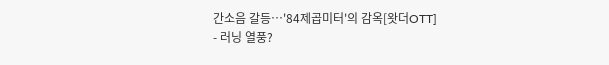간소음 갈등…'84제곱미터'의 감옥[왓더OTT]
- 러닝 열풍?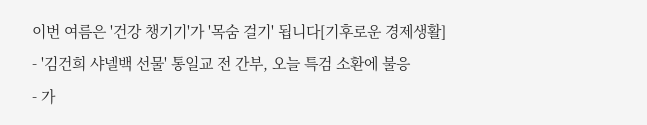이번 여름은 '건강 챙기기'가 '목숨 걸기' 됩니다[기후로운 경제생활]
- '김건희 샤넬백 선물' 통일교 전 간부, 오늘 특검 소환에 불응
- 가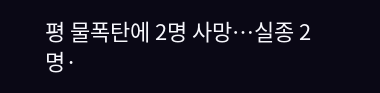평 물폭탄에 2명 사망…실종 2명·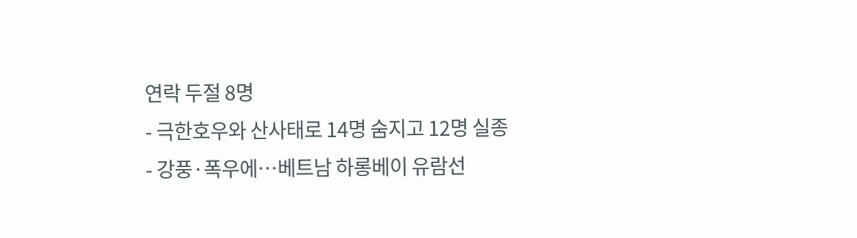연락 두절 8명
- 극한호우와 산사태로 14명 숨지고 12명 실종
- 강풍·폭우에…베트남 하롱베이 유람선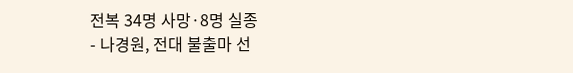전복 34명 사망·8명 실종
- 나경원, 전대 불출마 선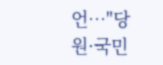언…"당원·국민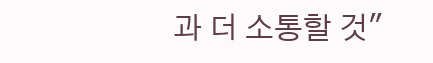과 더 소통할 것"